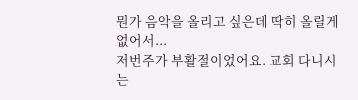뭔가 음악을 올리고 싶은데 딱히 올릴게 없어서...
저번주가 부활절이었어요. 교회 다니시는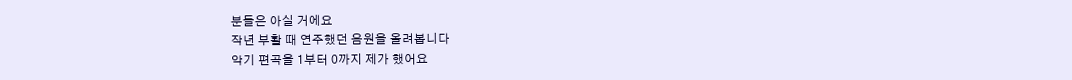분들은 아실 거에요
작년 부활 때 연주했던 음원을 올려봅니다
악기 편곡을 1부터 0까지 제가 했어요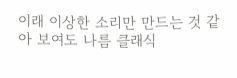이래 이상한 소리만 만드는 것 같아 보여도 나름 클래식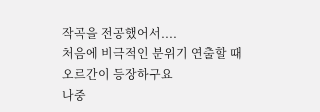작곡을 전공했어서....
처음에 비극적인 분위기 연출할 때 오르간이 등장하구요
나중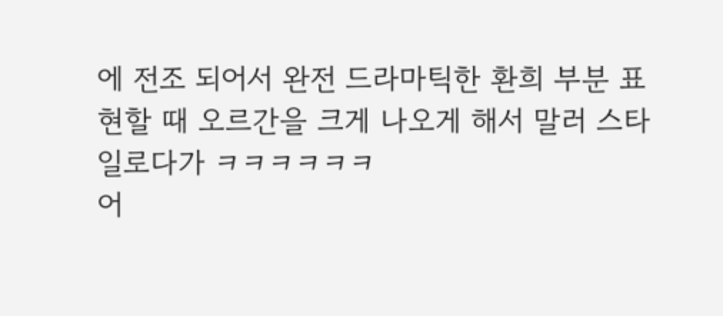에 전조 되어서 완전 드라마틱한 환희 부분 표현할 때 오르간을 크게 나오게 해서 말러 스타일로다가 ㅋㅋㅋㅋㅋㅋ
어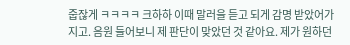줍잖게 ㅋㅋㅋㅋ 크하하 이때 말러을 듣고 되게 감명 받았어가지고. 음원 들어보니 제 판단이 맞았던 것 같아요. 제가 원하던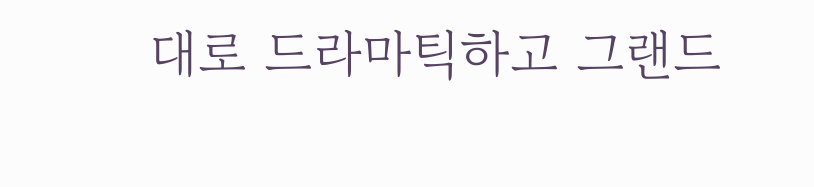대로 드라마틱하고 그랜드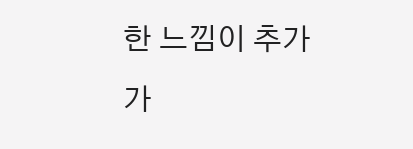한 느낌이 추가가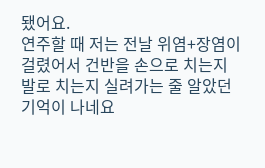됐어요.
연주할 때 저는 전날 위염+장염이 걸렸어서 건반을 손으로 치는지 발로 치는지 실려가는 줄 알았던 기억이 나네요